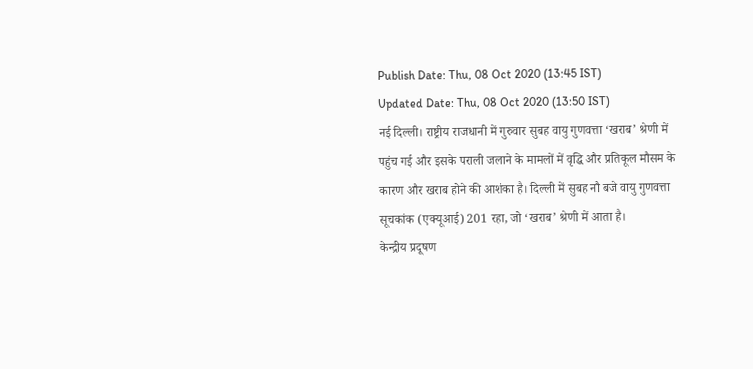Publish Date: Thu, 08 Oct 2020 (13:45 IST)
Updated Date: Thu, 08 Oct 2020 (13:50 IST)
नई दिल्ली। राष्ट्रीय राजधानी में गुरुवार सुबह वायु गुणवत्ता ‘खराब’ श्रेणी में पहुंच गई और इसके पराली जलाने के मामलों में वृद्धि और प्रतिकूल मौसम के कारण और खराब होने की आशंका है। दिल्ली में सुबह नौ बजे वायु गुणवत्ता सूचकांक (एक्यूआई) 201 रहा, जो ‘खराब’ श्रेणी में आता है।
केन्द्रीय प्रदूषण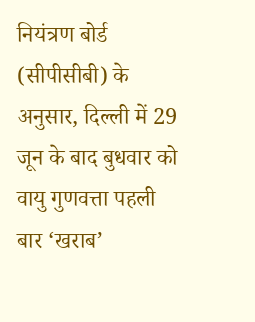नियंत्रण बोर्ड (सीपीसीबी) के अनुसार, दिल्ली में 29 जून के बाद बुधवार को वायु गुणवत्ता पहली बार ‘खराब’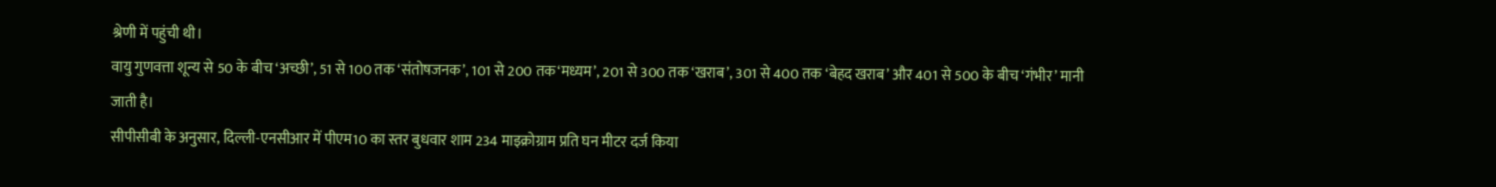श्रेणी में पहुंची थी।
वायु गुणवत्ता शून्य से 50 के बीच ‘अच्छी’, 51 से 100 तक ‘संतोषजनक’, 101 से 200 तक‘मध्यम’, 201 से 300 तक ‘खराब’, 301 से 400 तक ‘बेहद खराब’ और 401 से 500 के बीच ‘गंभीर’ मानी जाती है।
सीपीसीबी के अनुसार, दिल्ली-एनसीआर में पीएम10 का स्तर बुधवार शाम 234 माइक्रोग्राम प्रति घन मीटर दर्ज किया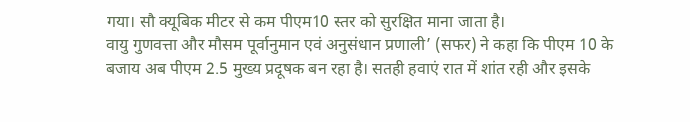गया। सौ क्यूबिक मीटर से कम पीएम10 स्तर को सुरक्षित माना जाता है।
वायु गुणवत्ता और मौसम पूर्वानुमान एवं अनुसंधान प्रणाली’ (सफर) ने कहा कि पीएम 10 के बजाय अब पीएम 2.5 मुख्य प्रदूषक बन रहा है। सतही हवाएं रात में शांत रही और इसके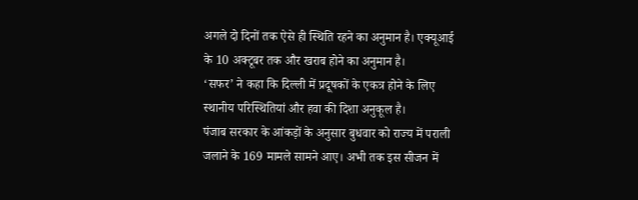अगले दो दिनों तक ऐसे ही स्थिति रहने का अनुमान है। एक्यूआई के 10 अक्टूबर तक और खराब होने का अनुमान है।
‘सफर’ ने कहा कि दिल्ली में प्रदूषकों के एकत्र होने के लिए स्थानीय परिस्थितियां और हवा की दिशा अनुकूल है।
पंजाब सरकार के आंकड़ों के अनुसार बुधवार को राज्य में पराली जलाने के 169 मामले सामने आए। अभी तक इस सीजन में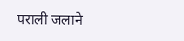पराली जलाने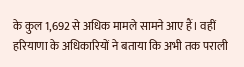के कुल 1,692 से अधिक मामले सामने आए हैं। वहीं हरियाणा के अधिकारियों ने बताया कि अभी तक पराली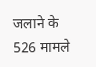जलाने के 526 मामले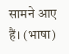सामने आए हैं। (भाषा)